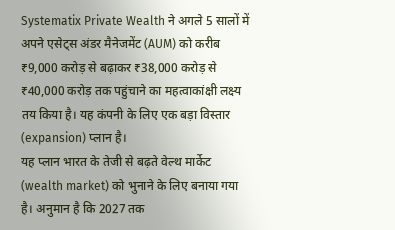Systematix Private Wealth ने अगले 5 सालों में अपने एसेट्स अंडर मैनेजमेंट (AUM) को करीब ₹9,000 करोड़ से बढ़ाकर ₹38,000 करोड़ से ₹40,000 करोड़ तक पहुंचाने का महत्वाकांक्षी लक्ष्य तय किया है। यह कंपनी के लिए एक बड़ा विस्तार (expansion) प्लान है।
यह प्लान भारत के तेजी से बढ़ते वेल्थ मार्केट (wealth market) को भुनाने के लिए बनाया गया है। अनुमान है कि 2027 तक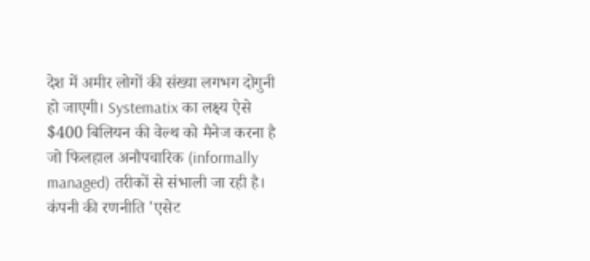देश में अमीर लोगों की संख्या लगभग दोगुनी हो जाएगी। Systematix का लक्ष्य ऐसे $400 बिलियन की वेल्थ को मैनेज करना है जो फिलहाल अनौपचारिक (informally managed) तरीकों से संभाली जा रही है।
कंपनी की रणनीति 'एसेट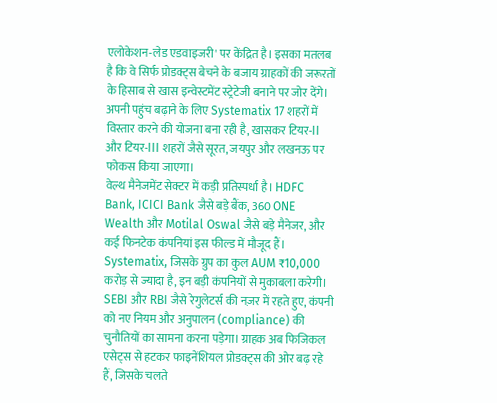एलोकेशन-लेड एडवाइजरी' पर केंद्रित है। इसका मतलब है कि वे सिर्फ प्रोडक्ट्स बेचने के बजाय ग्राहकों की जरूरतों के हिसाब से खास इन्वेस्टमेंट स्ट्रेटेजी बनाने पर जोर देंगे। अपनी पहुंच बढ़ाने के लिए Systematix 17 शहरों में विस्तार करने की योजना बना रही है, खासकर टियर-II और टियर-III शहरों जैसे सूरत, जयपुर और लखनऊ पर फोकस किया जाएगा।
वेल्थ मैनेजमेंट सेक्टर में कड़ी प्रतिस्पर्धा है। HDFC Bank, ICICI Bank जैसे बड़े बैंक, 360 ONE Wealth और Motilal Oswal जैसे बड़े मैनेजर, और कई फिनटेक कंपनियां इस फील्ड में मौजूद हैं। Systematix, जिसके ग्रुप का कुल AUM ₹10,000 करोड़ से ज्यादा है, इन बड़ी कंपनियों से मुकाबला करेगी। SEBI और RBI जैसे रेगुलेटर्स की नज़र में रहते हुए, कंपनी को नए नियम और अनुपालन (compliance) की चुनौतियों का सामना करना पड़ेगा। ग्राहक अब फिजिकल एसेट्स से हटकर फाइनेंशियल प्रोडक्ट्स की ओर बढ़ रहे हैं, जिसके चलते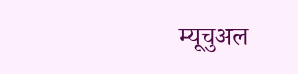म्यूचुअल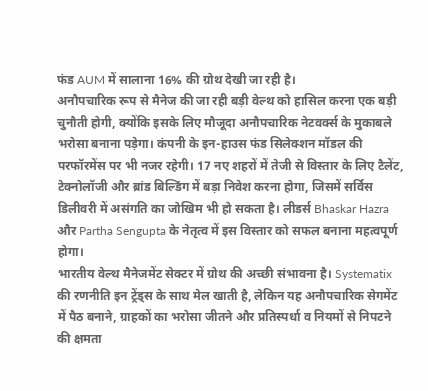फंड AUM में सालाना 16% की ग्रोथ देखी जा रही है।
अनौपचारिक रूप से मैनेज की जा रही बड़ी वेल्थ को हासिल करना एक बड़ी चुनौती होगी, क्योंकि इसके लिए मौजूदा अनौपचारिक नेटवर्क्स के मुकाबले भरोसा बनाना पड़ेगा। कंपनी के इन-हाउस फंड सिलेक्शन मॉडल की परफॉरमेंस पर भी नजर रहेगी। 17 नए शहरों में तेजी से विस्तार के लिए टैलेंट, टेक्नोलॉजी और ब्रांड बिल्डिंग में बड़ा निवेश करना होगा, जिसमें सर्विस डिलीवरी में असंगति का जोखिम भी हो सकता है। लीडर्स Bhaskar Hazra और Partha Sengupta के नेतृत्व में इस विस्तार को सफल बनाना महत्वपूर्ण होगा।
भारतीय वेल्थ मैनेजमेंट सेक्टर में ग्रोथ की अच्छी संभावना है। Systematix की रणनीति इन ट्रेंड्स के साथ मेल खाती है, लेकिन यह अनौपचारिक सेगमेंट में पैठ बनाने, ग्राहकों का भरोसा जीतने और प्रतिस्पर्धा व नियमों से निपटने की क्षमता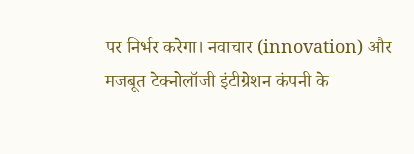पर निर्भर करेगा। नवाचार (innovation) और मजबूत टेक्नोलॉजी इंटीग्रेशन कंपनी के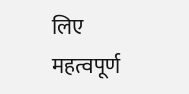लिए महत्वपूर्ण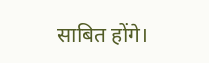साबित होंगे।